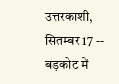उत्तरकाशी, सितम्बर 17 -- बड़कोट में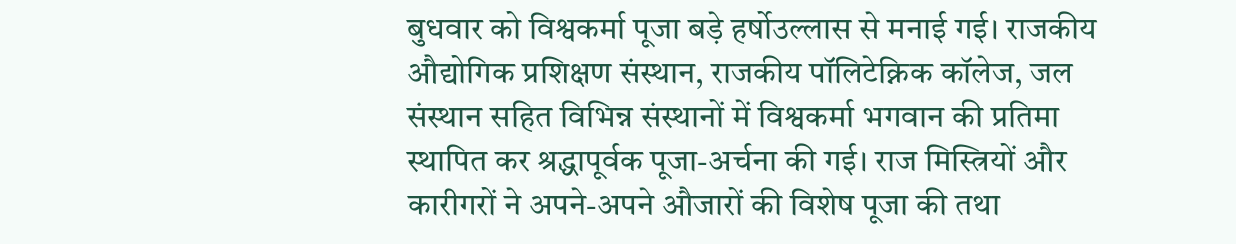बुधवार को विश्वकर्मा पूजा बड़े हर्षोउल्लास से मनाई गई। राजकीय औद्योगिक प्रशिक्षण संस्थान, राजकीय पॉलिटेक्निक कॉलेज, जल संस्थान सहित विभिन्न संस्थानों में विश्वकर्मा भगवान की प्रतिमा स्थापित कर श्रद्धापूर्वक पूजा-अर्चना की गई। राज मिस्त्रियों और कारीगरों ने अपने-अपने औजारों की विशेष पूजा की तथा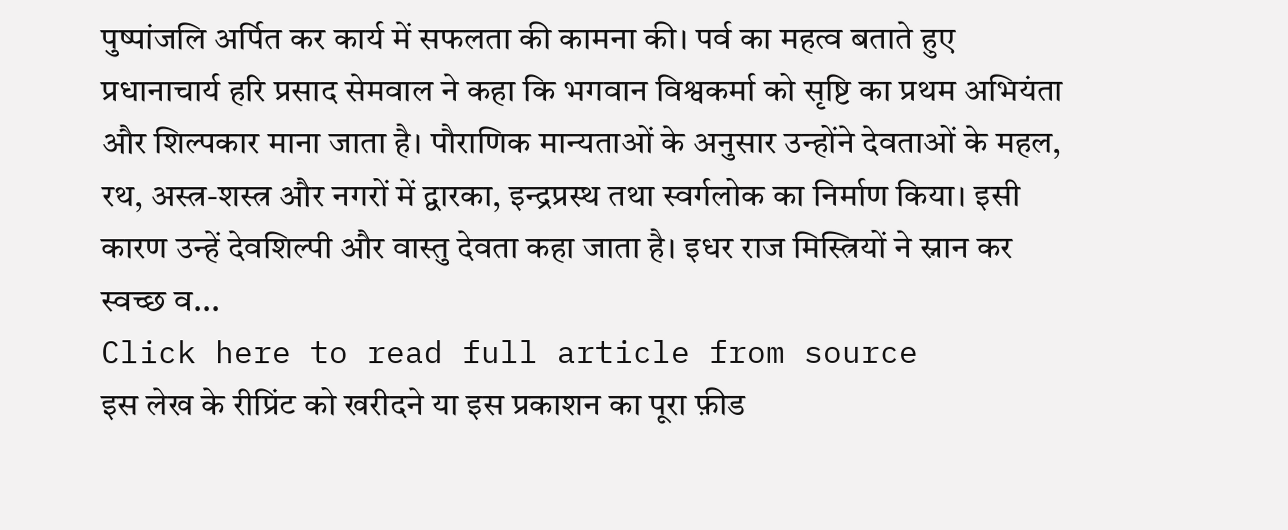पुष्पांजलि अर्पित कर कार्य में सफलता की कामना की। पर्व का महत्व बताते हुए प्रधानाचार्य हरि प्रसाद सेमवाल ने कहा कि भगवान विश्वकर्मा को सृष्टि का प्रथम अभियंता और शिल्पकार माना जाता है। पौराणिक मान्यताओं के अनुसार उन्होंने देवताओं के महल, रथ, अस्त्र-शस्त्र और नगरों में द्वारका, इन्द्रप्रस्थ तथा स्वर्गलोक का निर्माण किया। इसी कारण उन्हें देवशिल्पी और वास्तु देवता कहा जाता है। इधर राज मिस्त्रियों ने स्नान कर स्वच्छ व...
Click here to read full article from source
इस लेख के रीप्रिंट को खरीदने या इस प्रकाशन का पूरा फ़ीड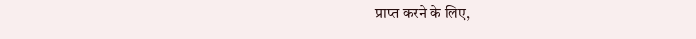प्राप्त करने के लिए,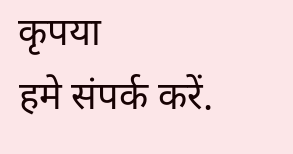कृपया
हमे संपर्क करें.